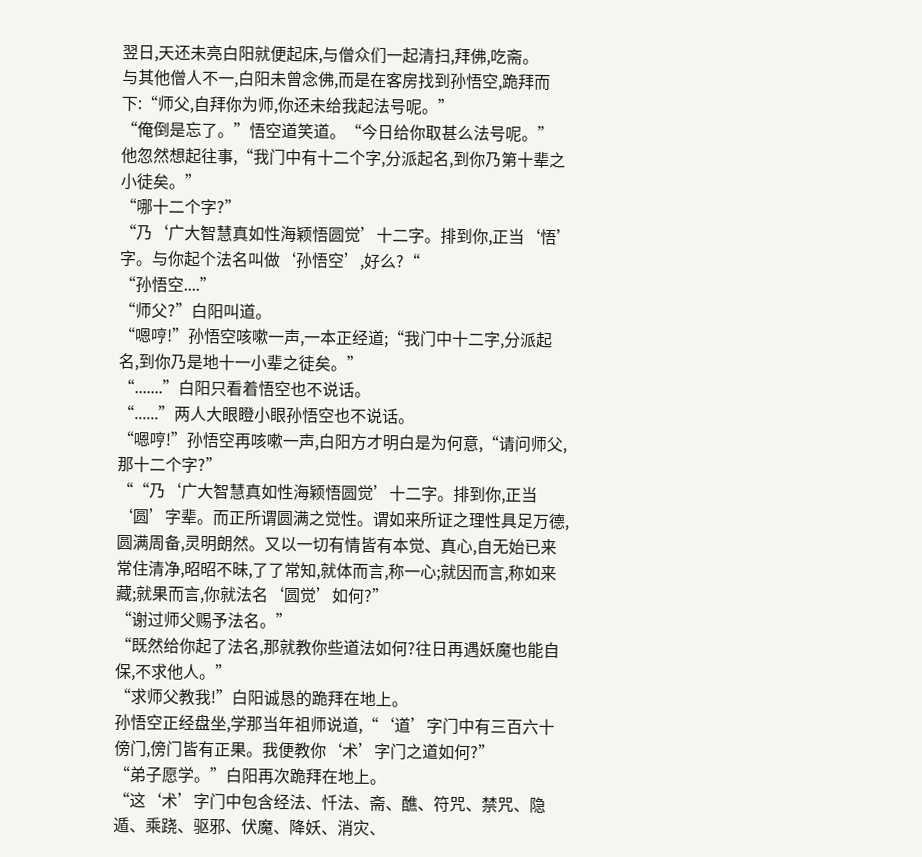翌日,天还未亮白阳就便起床,与僧众们一起清扫,拜佛,吃斋。
与其他僧人不一,白阳未曾念佛,而是在客房找到孙悟空,跪拜而下:“师父,自拜你为师,你还未给我起法号呢。”
“俺倒是忘了。”悟空道笑道。“今日给你取甚么法号呢。”
他忽然想起往事,“我门中有十二个字,分派起名,到你乃第十辈之小徒矣。”
“哪十二个字?”
“乃‘广大智慧真如性海颖悟圆觉’十二字。排到你,正当‘悟’字。与你起个法名叫做‘孙悟空’,好么?“
“孙悟空....”
“师父?”白阳叫道。
“嗯哼!”孙悟空咳嗽一声,一本正经道;“我门中十二字,分派起名,到你乃是地十一小辈之徒矣。”
“.......”白阳只看着悟空也不说话。
“......”两人大眼瞪小眼孙悟空也不说话。
“嗯哼!”孙悟空再咳嗽一声,白阳方才明白是为何意,“请问师父,那十二个字?”
““乃‘广大智慧真如性海颖悟圆觉’十二字。排到你,正当‘圆’字辈。而正所谓圆满之觉性。谓如来所证之理性具足万德,圆满周备,灵明朗然。又以一切有情皆有本觉、真心,自无始已来常住清净,昭昭不昧,了了常知,就体而言,称一心;就因而言,称如来藏;就果而言,你就法名‘圆觉’如何?”
“谢过师父赐予法名。”
“既然给你起了法名,那就教你些道法如何?往日再遇妖魔也能自保,不求他人。”
“求师父教我!”白阳诚恳的跪拜在地上。
孙悟空正经盘坐,学那当年祖师说道,“‘道’字门中有三百六十傍门,傍门皆有正果。我便教你‘术’字门之道如何?”
“弟子愿学。”白阳再次跪拜在地上。
“这‘术’字门中包含经法、忏法、斋、醮、符咒、禁咒、隐遁、乘跷、驱邪、伏魔、降妖、消灾、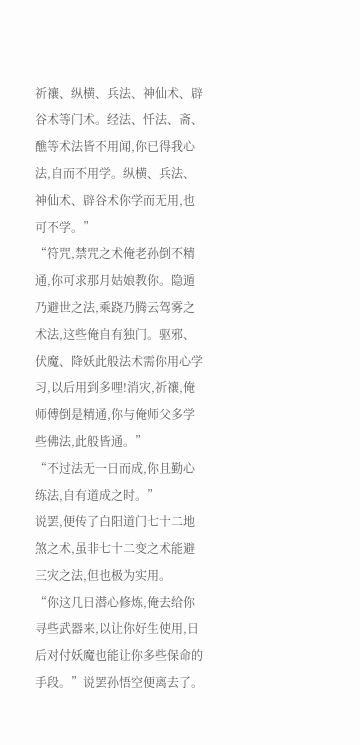祈禳、纵横、兵法、神仙术、辟谷术等门术。经法、忏法、斋、醮等术法皆不用闻,你已得我心法,自而不用学。纵横、兵法、神仙术、辟谷术你学而无用,也可不学。”
“符咒,禁咒之术俺老孙倒不精通,你可求那月姑娘教你。隐遁乃避世之法,乘跷乃腾云驾雾之术法,这些俺自有独门。驱邪、伏魔、降妖此般法术需你用心学习,以后用到多哩!消灾,祈禳,俺师傅倒是精通,你与俺师父多学些佛法,此般皆通。”
“不过法无一日而成,你且勤心练法,自有道成之时。”
说罢,便传了白阳道门七十二地煞之术,虽非七十二变之术能避三灾之法,但也极为实用。
“你这几日潜心修炼,俺去给你寻些武器来,以让你好生使用,日后对付妖魔也能让你多些保命的手段。”说罢孙悟空便离去了。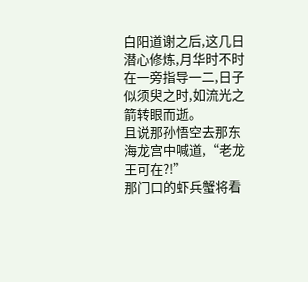白阳道谢之后,这几日潜心修炼,月华时不时在一旁指导一二,日子似须臾之时,如流光之箭转眼而逝。
且说那孙悟空去那东海龙宫中喊道,“老龙王可在?!”
那门口的虾兵蟹将看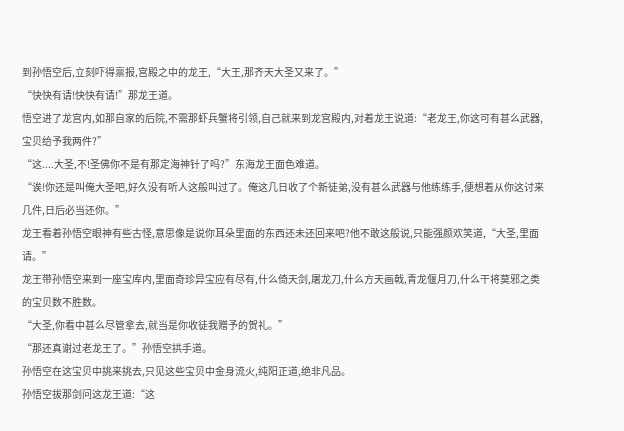到孙悟空后,立刻吓得禀报,宫殿之中的龙王,“大王,那齐天大圣又来了。”
“快快有请!快快有请!”那龙王道。
悟空进了龙宫内,如那自家的后院,不需那虾兵蟹将引领,自己就来到龙宫殿内,对着龙王说道:“老龙王,你这可有甚么武器,宝贝给予我两件?”
“这....大圣,不!圣佛你不是有那定海神针了吗?”东海龙王面色难道。
“诶!你还是叫俺大圣吧,好久没有听人这般叫过了。俺这几日收了个新徒弟,没有甚么武器与他练练手,便想着从你这讨来几件,日后必当还你。”
龙王看着孙悟空眼神有些古怪,意思像是说你耳朵里面的东西还未还回来吧?他不敢这般说,只能强颜欢笑道,“大圣,里面请。”
龙王带孙悟空来到一座宝库内,里面奇珍异宝应有尽有,什么倚天剑,屠龙刀,什么方天画戟,青龙偃月刀,什么干将莫邪之类的宝贝数不胜数。
“大圣,你看中甚么尽管拿去,就当是你收徒我赠予的贺礼。”
“那还真谢过老龙王了。”孙悟空拱手道。
孙悟空在这宝贝中挑来挑去,只见这些宝贝中金身流火,纯阳正道,绝非凡品。
孙悟空拔那剑问这龙王道:“这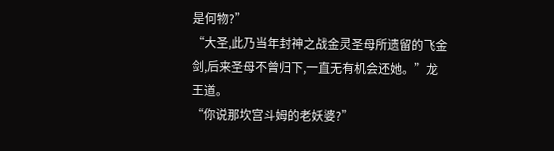是何物?”
“大圣,此乃当年封神之战金灵圣母所遗留的飞金剑,后来圣母不曾归下,一直无有机会还她。”龙王道。
“你说那坎宫斗姆的老妖婆?”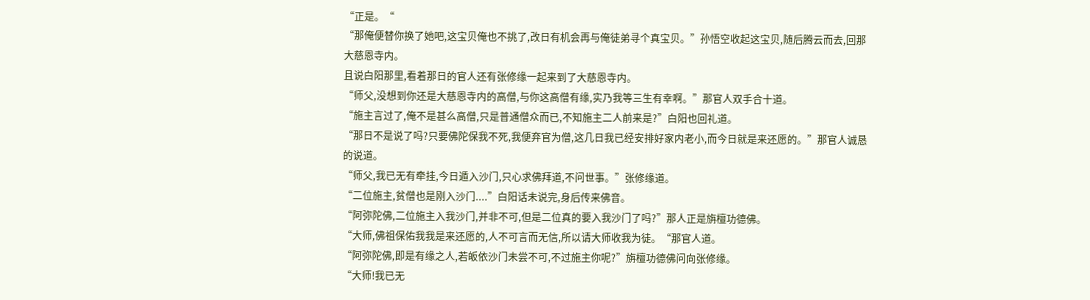“正是。“
“那俺便替你换了她吧,这宝贝俺也不挑了,改日有机会再与俺徒弟寻个真宝贝。”孙悟空收起这宝贝,随后腾云而去,回那大慈恩寺内。
且说白阳那里,看着那日的官人还有张修缘一起来到了大慈恩寺内。
“师父,没想到你还是大慈恩寺内的高僧,与你这高僧有缘,实乃我等三生有幸啊。”那官人双手合十道。
“施主言过了,俺不是甚么高僧,只是普通僧众而已,不知施主二人前来是?”白阳也回礼道。
“那日不是说了吗?只要佛陀保我不死,我便弃官为僧,这几日我已经安排好家内老小,而今日就是来还愿的。”那官人诚恳的说道。
“师父,我已无有牵挂,今日遁入沙门,只心求佛拜道,不问世事。”张修缘道。
“二位施主,贫僧也是刚入沙门....”白阳话未说完,身后传来佛音。
“阿弥陀佛,二位施主入我沙门,并非不可,但是二位真的要入我沙门了吗?”那人正是旃檀功德佛。
“大师,佛祖保佑我我是来还愿的,人不可言而无信,所以请大师收我为徒。“那官人道。
“阿弥陀佛,即是有缘之人,若皈依沙门未尝不可,不过施主你呢?”旃檀功德佛问向张修缘。
“大师!我已无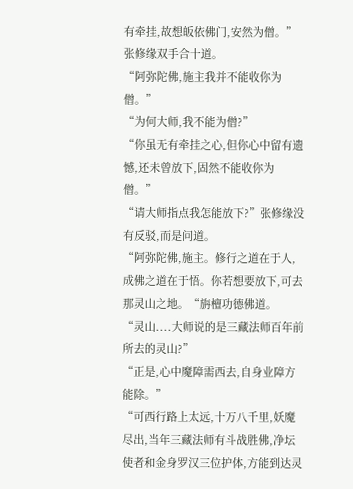有牵挂,故想皈依佛门,安然为僧。”张修缘双手合十道。
“阿弥陀佛,施主我并不能收你为僧。”
“为何大师,我不能为僧?”
“你虽无有牵挂之心,但你心中留有遗憾,还未曾放下,固然不能收你为僧。”
“请大师指点我怎能放下?”张修缘没有反驳,而是问道。
“阿弥陀佛,施主。修行之道在于人,成佛之道在于悟。你若想要放下,可去那灵山之地。“旃檀功德佛道。
“灵山....大师说的是三藏法师百年前所去的灵山?”
“正是,心中魔障需西去,自身业障方能除。”
“可西行路上太远,十万八千里,妖魔尽出,当年三藏法师有斗战胜佛,净坛使者和金身罗汉三位护体,方能到达灵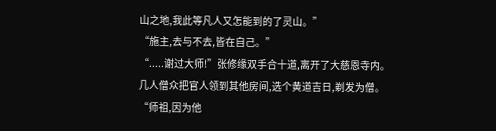山之地,我此等凡人又怎能到的了灵山。”
“施主,去与不去,皆在自己。”
“.....谢过大师!”张修缘双手合十道,离开了大慈恩寺内。
几人僧众把官人领到其他房间,选个黄道吉日,剃发为僧。
“师祖,因为他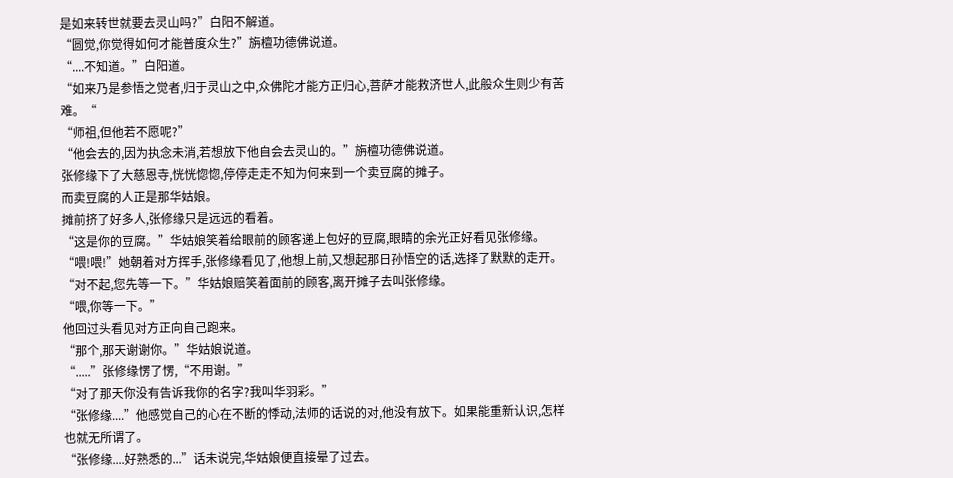是如来转世就要去灵山吗?”白阳不解道。
“圆觉,你觉得如何才能普度众生?”旃檀功德佛说道。
“....不知道。”白阳道。
“如来乃是参悟之觉者,归于灵山之中,众佛陀才能方正归心,菩萨才能救济世人,此般众生则少有苦难。“
“师祖,但他若不愿呢?”
“他会去的,因为执念未消,若想放下他自会去灵山的。”旃檀功德佛说道。
张修缘下了大慈恩寺,恍恍惚惚,停停走走不知为何来到一个卖豆腐的摊子。
而卖豆腐的人正是那华姑娘。
摊前挤了好多人,张修缘只是远远的看着。
“这是你的豆腐。”华姑娘笑着给眼前的顾客递上包好的豆腐,眼睛的余光正好看见张修缘。
“喂!喂!”她朝着对方挥手,张修缘看见了,他想上前,又想起那日孙悟空的话,选择了默默的走开。
“对不起,您先等一下。”华姑娘赔笑着面前的顾客,离开摊子去叫张修缘。
“喂,你等一下。”
他回过头看见对方正向自己跑来。
“那个,那天谢谢你。”华姑娘说道。
“.....”张修缘愣了愣,“不用谢。”
“对了那天你没有告诉我你的名字?我叫华羽彩。”
“张修缘....”他感觉自己的心在不断的悸动,法师的话说的对,他没有放下。如果能重新认识,怎样也就无所谓了。
“张修缘....好熟悉的...”话未说完,华姑娘便直接晕了过去。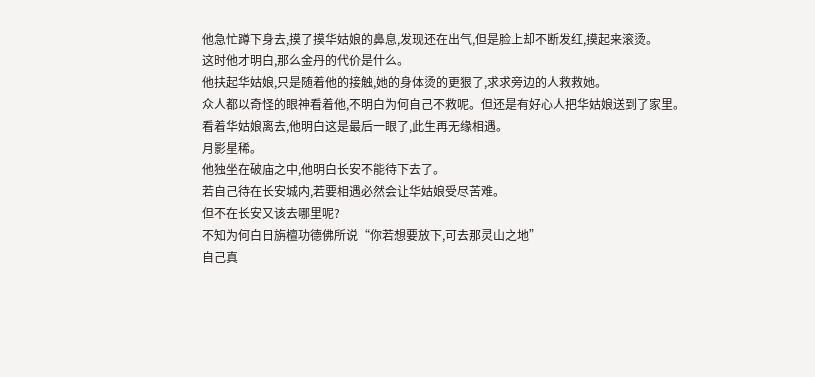他急忙蹲下身去,摸了摸华姑娘的鼻息,发现还在出气,但是脸上却不断发红,摸起来滚烫。
这时他才明白,那么金丹的代价是什么。
他扶起华姑娘,只是随着他的接触,她的身体烫的更狠了,求求旁边的人救救她。
众人都以奇怪的眼神看着他,不明白为何自己不救呢。但还是有好心人把华姑娘送到了家里。
看着华姑娘离去,他明白这是最后一眼了,此生再无缘相遇。
月影星稀。
他独坐在破庙之中,他明白长安不能待下去了。
若自己待在长安城内,若要相遇必然会让华姑娘受尽苦难。
但不在长安又该去哪里呢?
不知为何白日旃檀功德佛所说“你若想要放下,可去那灵山之地”
自己真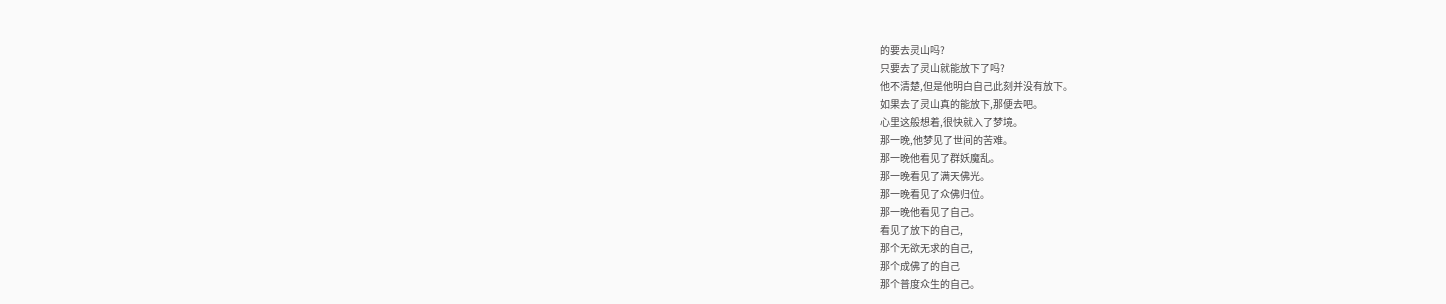的要去灵山吗?
只要去了灵山就能放下了吗?
他不清楚,但是他明白自己此刻并没有放下。
如果去了灵山真的能放下,那便去吧。
心里这般想着,很快就入了梦境。
那一晚,他梦见了世间的苦难。
那一晚他看见了群妖魔乱。
那一晚看见了满天佛光。
那一晚看见了众佛归位。
那一晚他看见了自己。
看见了放下的自己,
那个无欲无求的自己,
那个成佛了的自己
那个普度众生的自己。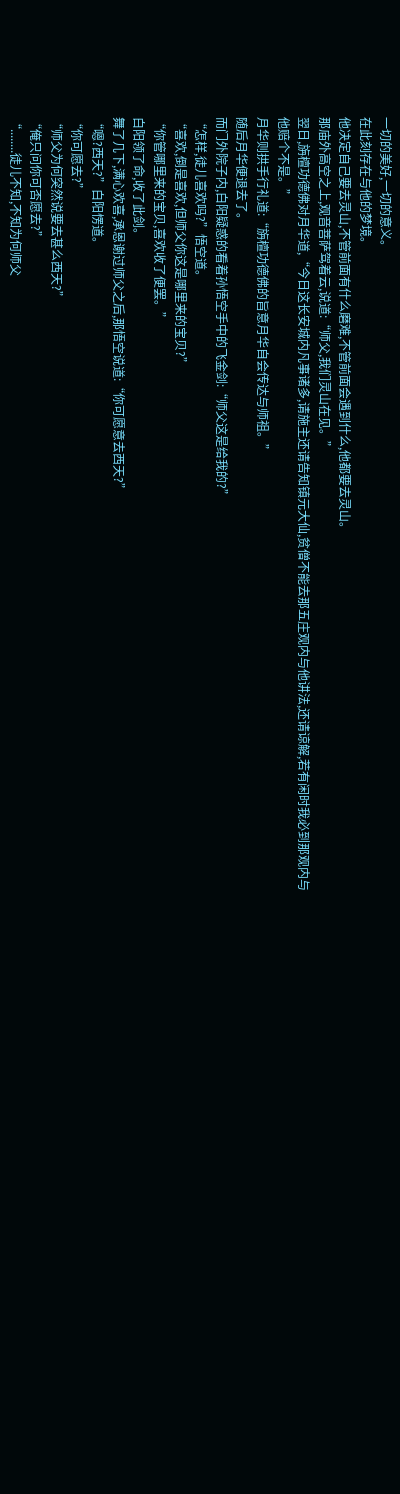一切的美好,一切的意义。
在此刻存在与他的梦境。
他决定自己要去灵山,不管前面有什么磨难,不管前面会遇到什么,他都要去灵山。
那庙外高空之上,观音菩萨驾着云,说道:“师父,我们灵山在见。”
翌日,旃檀功德佛对月华道,“今日这长安城内凡事诸多,请施主还请告知镇元大仙,贫僧不能去那五庄观内与他讲法,还请谅解,若有闲时我必到那观内与他赔个不是。”
月华则拱手行礼道:“旃檀功德佛的旨意月华自会传达与师祖。”
随后月华便退去了。
而门外院子内,白阳疑惑的看着孙悟空手中的飞金剑:“师父这是给我的?”
“怎样,徒儿喜欢吗?”悟空道。
“喜欢,倒是喜欢,但师父你这是哪里来的宝贝?”
“你管哪里来的宝贝,喜欢收了便罢。”
白阳领了命,收了此剑。
舞了几下,满心欢喜,承恩谢过师父之后,那悟空说道:“你可愿意去西天?”
“嗯?西天?”白阳愣道。
“你可愿去?”
“师父为何突然说要去甚么西天?”
“俺只问你可否愿去?”
“........徒儿不知,不知为何师父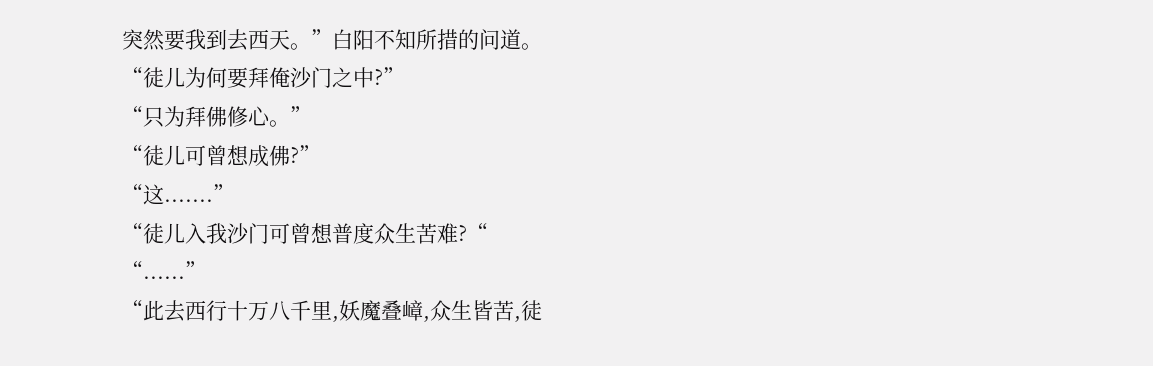突然要我到去西天。”白阳不知所措的问道。
“徒儿为何要拜俺沙门之中?”
“只为拜佛修心。”
“徒儿可曾想成佛?”
“这.......”
“徒儿入我沙门可曾想普度众生苦难?“
“......”
“此去西行十万八千里,妖魔叠嶂,众生皆苦,徒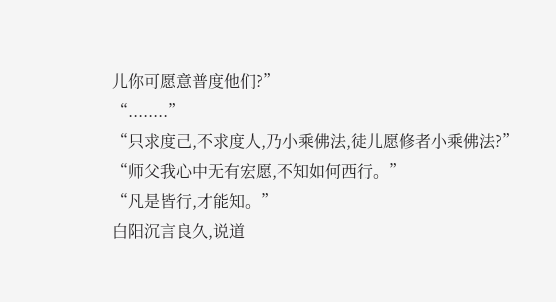儿你可愿意普度他们?”
“........”
“只求度己,不求度人,乃小乘佛法,徒儿愿修者小乘佛法?”
“师父我心中无有宏愿,不知如何西行。”
“凡是皆行,才能知。”
白阳沉言良久,说道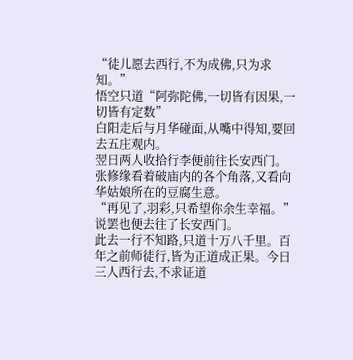“徒儿愿去西行,不为成佛,只为求知。”
悟空只道“阿弥陀佛,一切皆有因果,一切皆有定数”
白阳走后与月华碰面,从嘴中得知,要回去五庄观内。
翌日两人收拾行李便前往长安西门。
张修缘看着破庙内的各个角落,又看向华姑娘所在的豆腐生意。
“再见了,羽彩,只希望你余生幸福。”
说罢也便去往了长安西门。
此去一行不知路,只道十万八千里。百年之前师徒行,皆为正道成正果。今日三人西行去,不求证道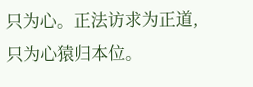只为心。正法访求为正道,只为心猿归本位。